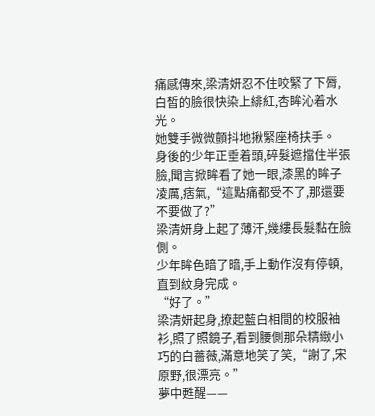痛感傳來,梁清妍忍不住咬緊了下脣,白皙的臉很快染上緋紅,杏眸沁着水光。
她雙手微微顫抖地揪緊座椅扶手。
身後的少年正垂着頭,碎髮遮擋住半張臉,聞言掀眸看了她一眼,漆黑的眸子凌厲,痞氣,“這點痛都受不了,那還要不要做了?”
梁清妍身上起了薄汗,幾縷長髮黏在臉側。
少年眸色暗了暗,手上動作沒有停頓,直到紋身完成。
“好了。”
梁清妍起身,撩起藍白相間的校服袖衫,照了照鏡子,看到腰側那朵精緻小巧的白薔薇,滿意地笑了笑,“謝了,宋原野,很漂亮。”
夢中甦醒——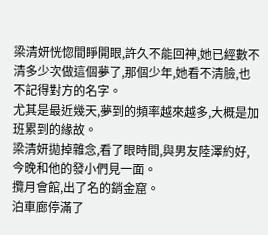梁清妍恍惚間睜開眼,許久不能回神,她已經數不清多少次做這個夢了,那個少年,她看不清臉,也不記得對方的名字。
尤其是最近幾天,夢到的頻率越來越多,大概是加班累到的緣故。
梁清妍拋掉雜念,看了眼時間,與男友陸澤約好,今晚和他的發小們見一面。
攬月會館,出了名的銷金窟。
泊車廊停滿了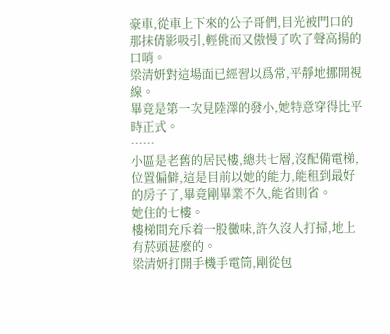豪車,從車上下來的公子哥們,目光被門口的那抹倩影吸引,輕佻而又傲慢了吹了聲高揚的口哨。
梁清妍對這場面已經習以爲常,平靜地挪開視線。
畢竟是第一次見陸澤的發小,她特意穿得比平時正式。
……
小區是老舊的居民樓,總共七層,沒配備電梯,位置偏僻,這是目前以她的能力,能租到最好的房子了,畢竟剛畢業不久,能省則省。
她住的七樓。
樓梯間充斥着一股黴味,許久沒人打掃,地上有菸頭甚麼的。
梁清妍打開手機手電筒,剛從包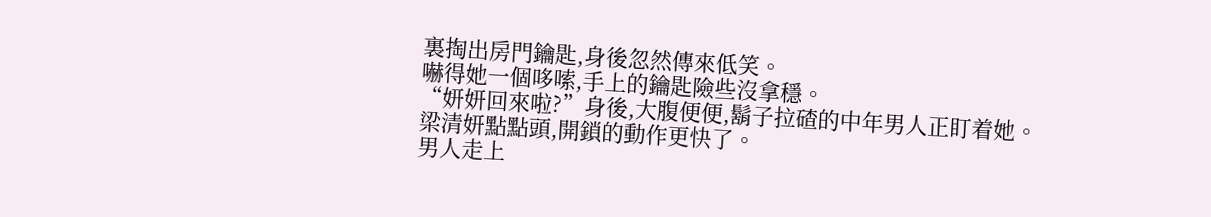裏掏出房門鑰匙,身後忽然傳來低笑。
嚇得她一個哆嗦,手上的鑰匙險些沒拿穩。
“妍妍回來啦?”身後,大腹便便,鬍子拉碴的中年男人正盯着她。
梁清妍點點頭,開鎖的動作更快了。
男人走上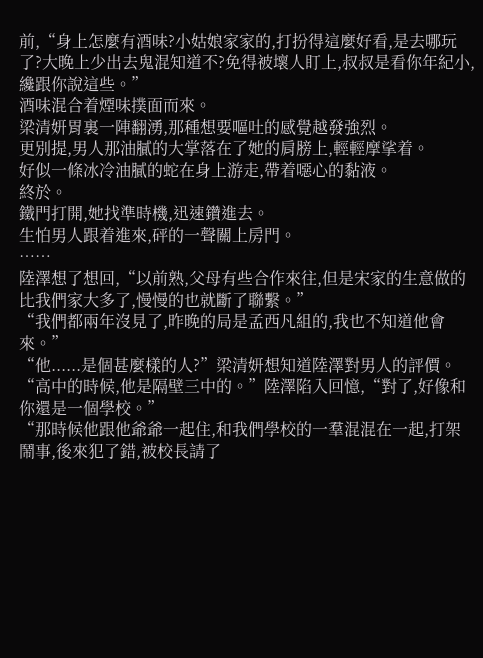前,“身上怎麼有酒味?小姑娘家家的,打扮得這麼好看,是去哪玩了?大晚上少出去鬼混知道不?免得被壞人盯上,叔叔是看你年紀小,纔跟你說這些。”
酒味混合着煙味撲面而來。
梁清妍胃裏一陣翻湧,那種想要嘔吐的感覺越發強烈。
更別提,男人那油膩的大掌落在了她的肩膀上,輕輕摩挲着。
好似一條冰冷油膩的蛇在身上游走,帶着噁心的黏液。
終於。
鐵門打開,她找準時機,迅速鑽進去。
生怕男人跟着進來,砰的一聲關上房門。
……
陸澤想了想回,“以前熟,父母有些合作來往,但是宋家的生意做的比我們家大多了,慢慢的也就斷了聯繫。”
“我們都兩年沒見了,昨晚的局是孟西凡組的,我也不知道他會來。”
“他......是個甚麼樣的人?”梁清妍想知道陸澤對男人的評價。
“高中的時候,他是隔壁三中的。”陸澤陷入回憶,“對了,好像和你還是一個學校。”
“那時候他跟他爺爺一起住,和我們學校的一羣混混在一起,打架鬧事,後來犯了錯,被校長請了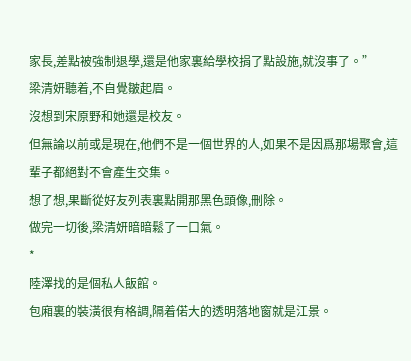家長,差點被強制退學,還是他家裏給學校捐了點設施,就沒事了。”
梁清妍聽着,不自覺皺起眉。
沒想到宋原野和她還是校友。
但無論以前或是現在,他們不是一個世界的人,如果不是因爲那場聚會,這輩子都絕對不會產生交集。
想了想,果斷從好友列表裏點開那黑色頭像,刪除。
做完一切後,梁清妍暗暗鬆了一口氣。
*
陸澤找的是個私人飯館。
包廂裏的裝潢很有格調,隔着偌大的透明落地窗就是江景。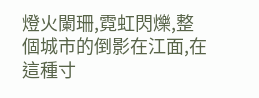燈火闌珊,霓虹閃爍,整個城市的倒影在江面,在這種寸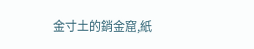金寸土的銷金窟,紙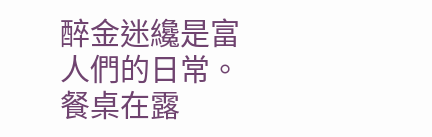醉金迷纔是富人們的日常。
餐桌在露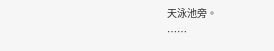天泳池旁。
……